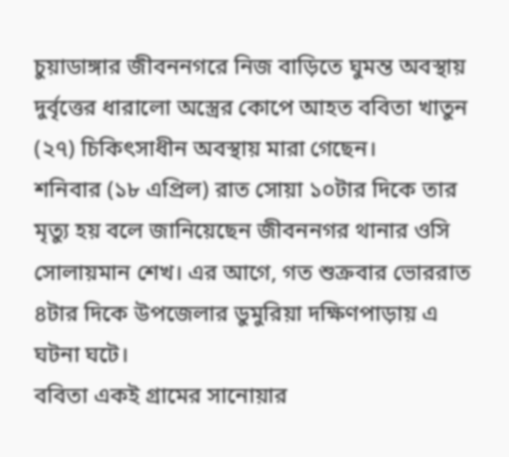চুয়াডাঙ্গার জীবননগরে নিজ বাড়িতে ঘুমন্ত অবস্থায় দুর্বৃত্তের ধারালো অস্ত্রের কোপে আহত ববিতা খাতুন (২৭) চিকিৎসাধীন অবস্থায় মারা গেছেন।
শনিবার (১৮ এপ্রিল) রাত সোয়া ১০টার দিকে তার মৃত্যু হয় বলে জানিয়েছেন জীবননগর থানার ওসি সোলায়মান শেখ। এর আগে, গত শুক্রবার ভোররাত ৪টার দিকে উপজেলার ডুমুরিয়া দক্ষিণপাড়ায় এ ঘটনা ঘটে।
ববিতা একই গ্রামের সানোয়ার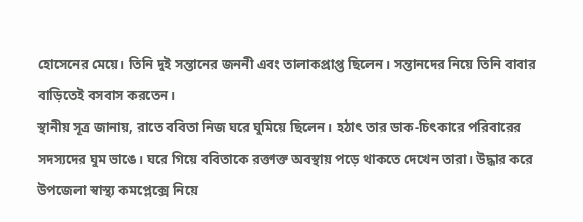হোসেনের মেয়ে। তিনি দুই সন্তানের জননী এবং তালাকপ্রাপ্ত ছিলেন। সন্তানদের নিয়ে তিনি বাবার বাড়িতেই বসবাস করতেন।
স্থানীয় সূত্র জানায়, রাতে ববিতা নিজ ঘরে ঘুমিয়ে ছিলেন। হঠাৎ তার ডাক-চিৎকারে পরিবারের সদস্যদের ঘুম ভাঙে। ঘরে গিয়ে ববিতাকে রক্তাক্ত অবস্থায় পড়ে থাকতে দেখেন তারা। উদ্ধার করে উপজেলা স্বাস্থ্য কমপ্লেক্সে নিয়ে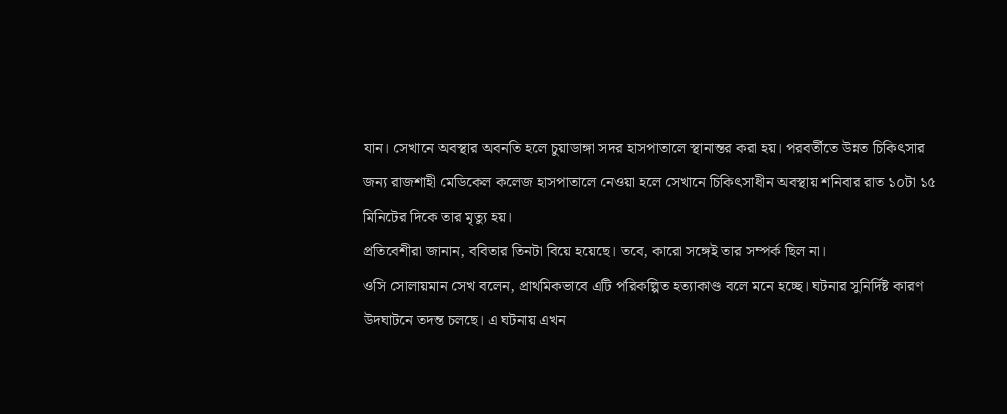যান। সেখানে অবস্থার অবনতি হলে চুয়াডাঙ্গা সদর হাসপাতালে স্থানান্তর করা হয়। পরবর্তীতে উন্নত চিকিৎসার জন্য রাজশাহী মেডিকেল কলেজ হাসপাতালে নেওয়া হলে সেখানে চিকিৎসাধীন অবস্থায় শনিবার রাত ১০টা ১৫ মিনিটের দিকে তার মৃত্যু হয়।
প্রতিবেশীরা জানান, ববিতার তিনটা বিয়ে হয়েছে। তবে, কারো সঙ্গেই তার সম্পর্ক ছিল না।
ওসি সোলায়মান সেখ বলেন, প্রাথমিকভাবে এটি পরিকল্পিত হত্যাকাণ্ড বলে মনে হচ্ছে। ঘটনার সুনির্দিষ্ট কারণ উদঘাটনে তদন্ত চলছে। এ ঘটনায় এখন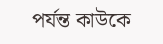পর্যন্ত কাউকে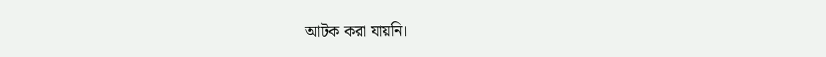আটক করা যায়নি।